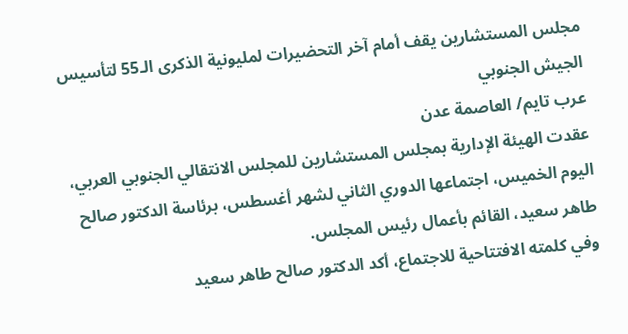مجلس المستشارين يقف أمام آخر التحضيرات لمليونية الذكرى الـ55 لتأسيس الجيش الجنوبي
عرب تايم/ العاصمة عدن
عقدت الهيئة الإدارية بمجلس المستشارين للمجلس الانتقالي الجنوبي العربي، اليوم الخميس، اجتماعها الدوري الثاني لشهر أغسطس، برئاسة الدكتور صالح طاهر سعيد، القائم بأعمال رئيس المجلس.
وفي كلمته الافتتاحية للاجتماع، أكد الدكتور صالح طاهر سعيد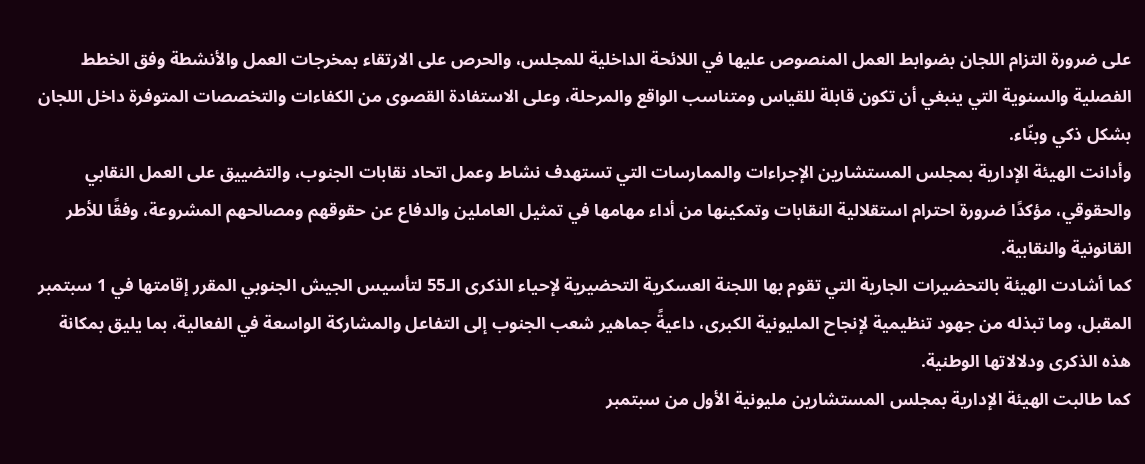على ضرورة التزام اللجان بضوابط العمل المنصوص عليها في اللائحة الداخلية للمجلس، والحرص على الارتقاء بمخرجات العمل والأنشطة وفق الخطط الفصلية والسنوية التي ينبغي أن تكون قابلة للقياس ومتناسب الواقع والمرحلة، وعلى الاستفادة القصوى من الكفاءات والتخصصات المتوفرة داخل اللجان بشكل ذكي وبنّاء.
وأدانت الهيئة الإدارية بمجلس المستشارين الإجراءات والممارسات التي تستهدف نشاط وعمل اتحاد نقابات الجنوب، والتضييق على العمل النقابي والحقوقي، مؤكدًا ضرورة احترام استقلالية النقابات وتمكينها من أداء مهامها في تمثيل العاملين والدفاع عن حقوقهم ومصالحهم المشروعة، وفقًا للأطر القانونية والنقابية.
كما أشادت الهيئة بالتحضيرات الجارية التي تقوم بها اللجنة العسكرية التحضيرية لإحياء الذكرى الـ55 لتأسيس الجيش الجنوبي المقرر إقامتها في 1 سبتمبر المقبل، وما تبذله من جهود تنظيمية لإنجاح المليونية الكبرى، داعيةً جماهير شعب الجنوب إلى التفاعل والمشاركة الواسعة في الفعالية، بما يليق بمكانة هذه الذكرى ودلالاتها الوطنية.
كما طالبت الهيئة الإدارية بمجلس المستشارين مليونية الأول من سبتمبر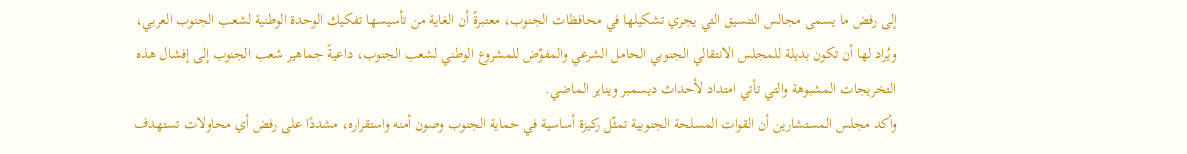إلى رفض ما يسمى مجالس التنسيق التي يجري تشكيلها في محافظات الجنوب، معتبرةً أن الغاية من تأسيسها تفكيك الوحدة الوطنية لشعب الجنوب العربي، ويُراد لها أن تكون بديلة للمجلس الانتقالي الجنوبي الحامل الشرعي والمفوّض للمشروع الوطني لشعب الجنوب، داعيةً جماهير شعب الجنوب إلى إفشال هذه التخريجات المشبوهة والتي تأتي امتداد لأحداث ديسمبر ويناير الماضي.
وأكد مجلس المستشارين أن القوات المسلحة الجنوبية تمثّل ركيزة أساسية في حماية الجنوب وصون أمنه واستقراره، مشددًا على رفض أي محاولات تستهدف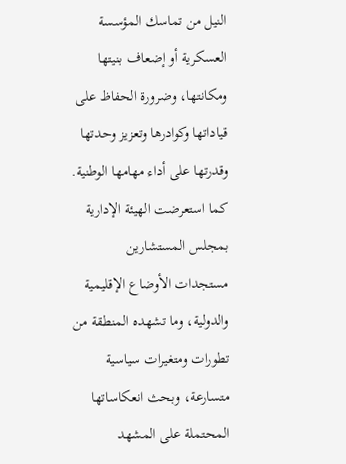النيل من تماسك المؤسسة العسكرية أو إضعاف بنيتها ومكانتها، وضرورة الحفاظ على قياداتها وكوادرها وتعزيز وحدتها وقدرتها على أداء مهامها الوطنية.
كما استعرضت الهيئة الإدارية بمجلس المستشارين مستجدات الأوضاع الإقليمية والدولية، وما تشهده المنطقة من تطورات ومتغيرات سياسية متسارعة، وبحث انعكاساتها المحتملة على المشهد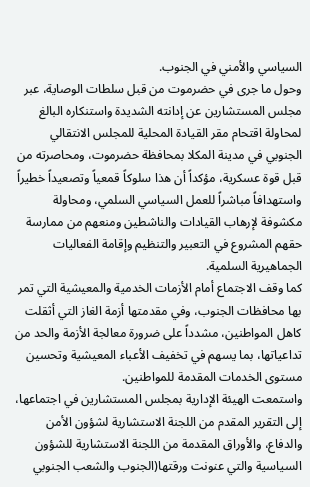السياسي والأمني في الجنوب.
وحول ما جرى في حضرموت من قبل سلطات الوصاية، عبر مجلس المستشارين عن إدانته الشديدة واستنكاره البالغ لمحاولة اقتحام مقر القيادة المحلية للمجلس الانتقالي الجنوبي في مدينة المكلا بمحافظة حضرموت، ومحاصرته من قبل قوة عسكرية، مؤكداً أن هذا سلوكاً قمعياً وتصعيداً خطيراً واستهدافاً مباشراً للعمل السياسي السلمي، ومحاولة مكشوفة لإرهاب القيادات والناشطين ومنعهم من ممارسة حقهم المشروع في التعبير والتنظيم وإقامة الفعاليات الجماهيرية السلمية.
كما وقف الاجتماع أمام الأزمات الخدمية والمعيشية التي تمر بها محافظات الجنوب، وفي مقدمتها أزمة الغاز التي أثقلت كاهل المواطنين، مشدداً على ضرورة معالجة الأزمة والحد من تداعياتها، بما يسهم في تخفيف الأعباء المعيشية وتحسين مستوى الخدمات المقدمة للمواطنين.
واستمعت الهيئة الإدارية بمجلس المستشارين في اجتماعها، إلى التقرير المقدم من اللجنة الاستشارية لشؤون الأمن والدفاع، والأوراق المقدمة من اللجنة الاستشارية للشؤون السياسية والتي عنونت ورقتها(الجنوب والشعب الجنوبي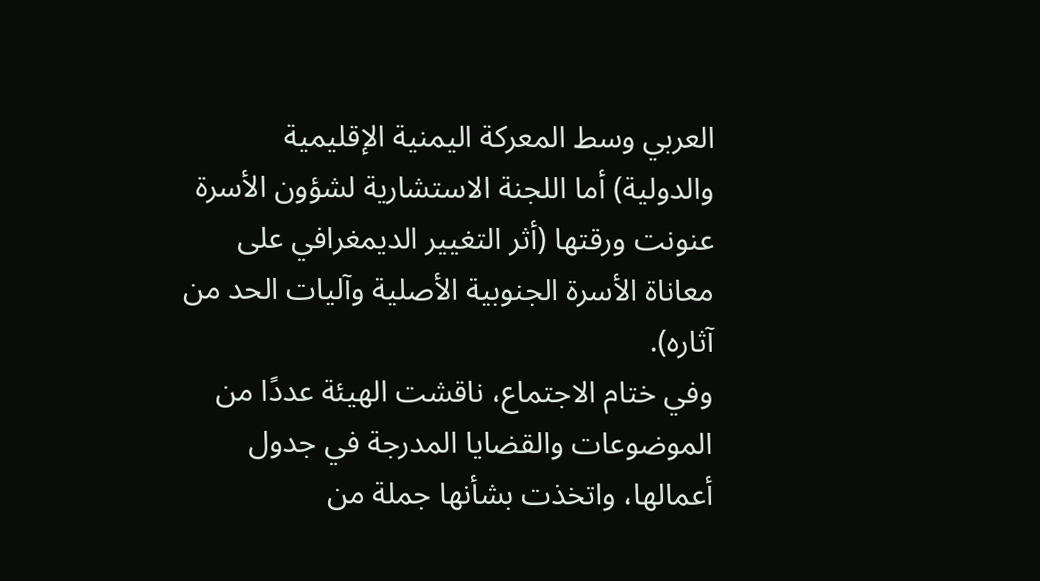العربي وسط المعركة اليمنية الإقليمية والدولية) أما اللجنة الاستشارية لشؤون الأسرة عنونت ورقتها (أثر التغيير الديمغرافي على معاناة الأسرة الجنوبية الأصلية وآليات الحد من آثاره).
وفي ختام الاجتماع، ناقشت الهيئة عددًا من الموضوعات والقضايا المدرجة في جدول أعمالها، واتخذت بشأنها جملة من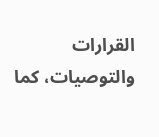القرارات والتوصيات، كما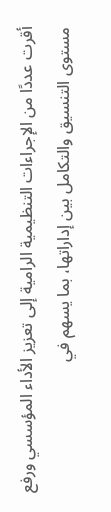أقرت عددًا من الإجراءات التنظيمية الرامية إلى تعزيز الأداء المؤسسي ورفع مستوى التنسيق والتكامل بين إداراتها، بما يسهم في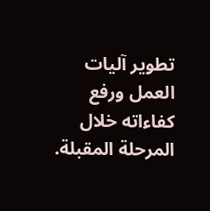تطوير آليات العمل ورفع كفاءاته خلال المرحلة المقبلة.